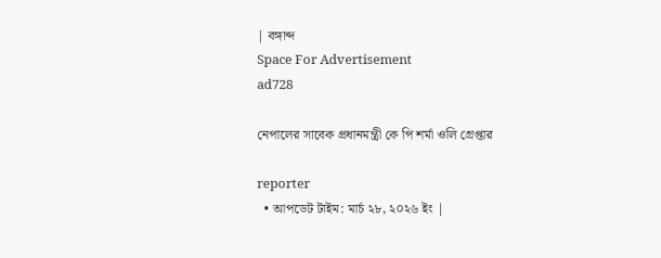| বঙ্গাব্দ
Space For Advertisement
ad728

নেপালের সাবেক প্রধানমন্ত্রী কে পি শর্মা ওলি গ্রেপ্তার

reporter
  • আপডেট টাইম: মার্চ ২৮, ২০২৬ ইং |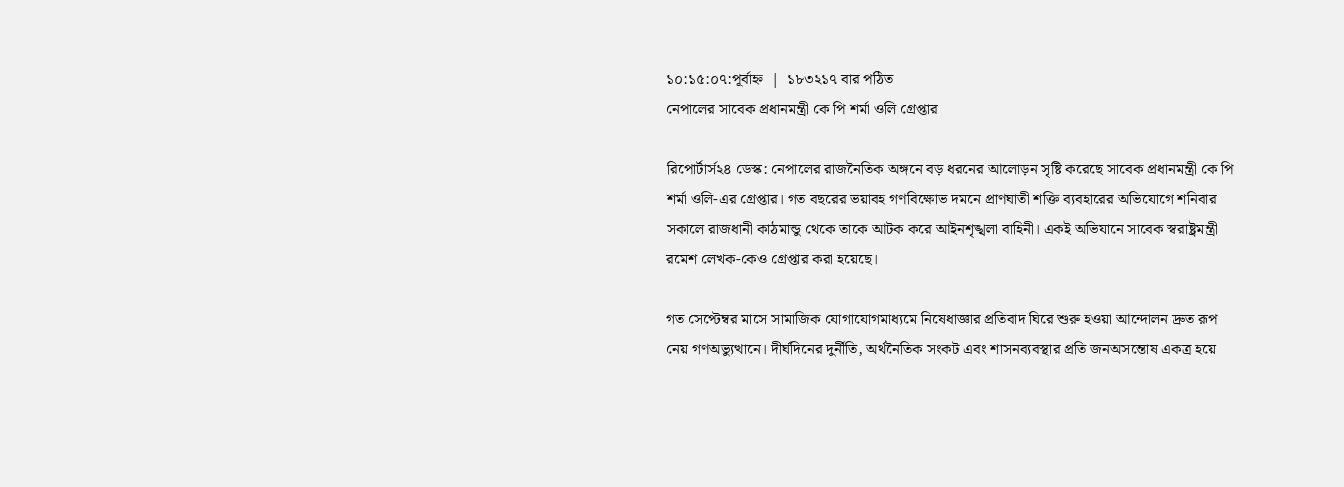১০:১৫:০৭:পূর্বাহ্ন  |  ১৮৩২১৭ বার পঠিত
নেপালের সাবেক প্রধানমন্ত্রী কে পি শর্মা ওলি গ্রেপ্তার

রিপোর্টার্স২৪ ডেস্ক: নেপালের রাজনৈতিক অঙ্গনে বড় ধরনের আলোড়ন সৃষ্টি করেছে সাবেক প্রধানমন্ত্রী কে পি শর্মা ওলি-এর গ্রেপ্তার। গত বছরের ভয়াবহ গণবিক্ষোভ দমনে প্রাণঘাতী শক্তি ব্যবহারের অভিযোগে শনিবার সকালে রাজধানী কাঠমান্ডু থেকে তাকে আটক করে আইনশৃঙ্খলা বাহিনী। একই অভিযানে সাবেক স্বরাষ্ট্রমন্ত্রী রমেশ লেখক-কেও গ্রেপ্তার করা হয়েছে।

গত সেপ্টেম্বর মাসে সামাজিক যোগাযোগমাধ্যমে নিষেধাজ্ঞার প্রতিবাদ ঘিরে শুরু হওয়া আন্দোলন দ্রুত রূপ নেয় গণঅভ্যুত্থানে। দীর্ঘদিনের দুর্নীতি, অর্থনৈতিক সংকট এবং শাসনব্যবস্থার প্রতি জনঅসন্তোষ একত্র হয়ে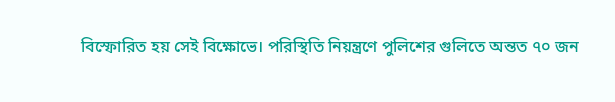বিস্ফোরিত হয় সেই বিক্ষোভে। পরিস্থিতি নিয়ন্ত্রণে পুলিশের গুলিতে অন্তত ৭০ জন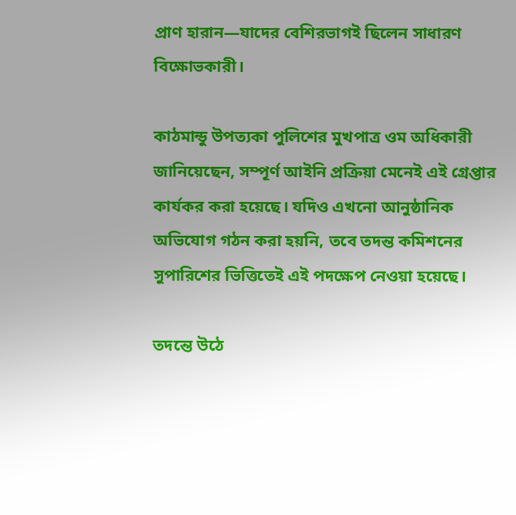প্রাণ হারান—যাদের বেশিরভাগই ছিলেন সাধারণ বিক্ষোভকারী।

কাঠমান্ডু উপত্যকা পুলিশের মুখপাত্র ওম অধিকারী জানিয়েছেন, সম্পূর্ণ আইনি প্রক্রিয়া মেনেই এই গ্রেপ্তার কার্যকর করা হয়েছে। যদিও এখনো আনুষ্ঠানিক অভিযোগ গঠন করা হয়নি, তবে তদন্ত কমিশনের সুপারিশের ভিত্তিতেই এই পদক্ষেপ নেওয়া হয়েছে।

তদন্তে উঠে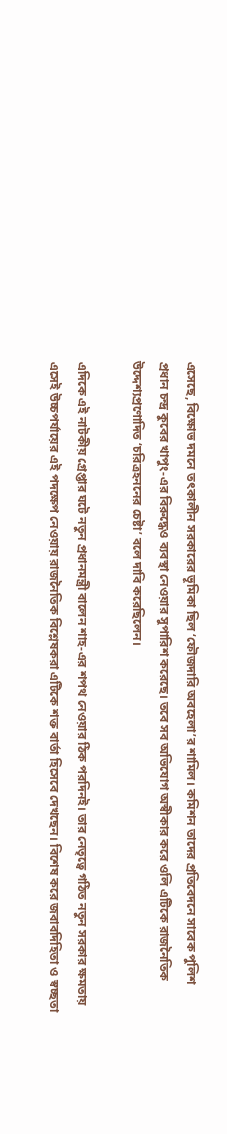এসেছে, বিক্ষোভ দমনে তৎকালীন সরকারের ভূমিকা ছিল ‘ফৌজদারি অবহেলা’র শামিল। কমিশন তাদের প্রতিবেদনে সাবেক পুলিশ প্রধান চন্দ্র কুবের খাপুং-এর বিরুদ্ধেও ব্যবস্থা নেওয়ার সুপারিশ করেছে। তবে সব অভিযোগ অস্বীকার করে ওলি এটিকে রাজনৈতিক উদ্দেশ্যপ্রণোদিত ‘চরিত্রহননের চেষ্টা’ বলে দাবি করেছিলেন।

এদিকে এই নাটকীয় গ্রেপ্তার ঘটে নতুন প্রধানমন্ত্রী বালেন শাহ-এর শপথ নেওয়ার ঠিক পরদিনই। তার নেতৃত্বে গঠিত নতুন সরকার ক্ষমতায় এসেই উচ্চপর্যায়ের এই পদক্ষেপ নেওয়ায় রাজনৈতিক বিশ্লেষকরা এটিকে শক্ত বার্তা হিসেবে দেখছেন। বিশেষ করে জবাবদিহিতা ও স্বচ্ছতা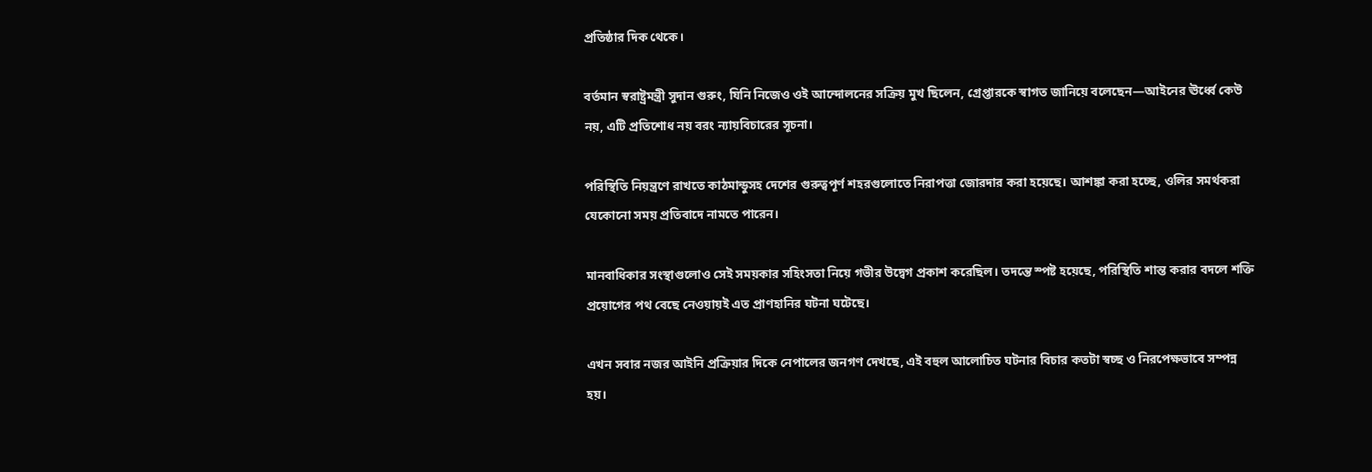প্রতিষ্ঠার দিক থেকে।

বর্তমান স্বরাষ্ট্রমন্ত্রী সুদান গুরুং, যিনি নিজেও ওই আন্দোলনের সক্রিয় মুখ ছিলেন, গ্রেপ্তারকে স্বাগত জানিয়ে বলেছেন—আইনের ঊর্ধ্বে কেউ নয়, এটি প্রতিশোধ নয় বরং ন্যায়বিচারের সূচনা।

পরিস্থিতি নিয়ন্ত্রণে রাখতে কাঠমান্ডুসহ দেশের গুরুত্বপূর্ণ শহরগুলোতে নিরাপত্তা জোরদার করা হয়েছে। আশঙ্কা করা হচ্ছে, ওলির সমর্থকরা যেকোনো সময় প্রতিবাদে নামতে পারেন।

মানবাধিকার সংস্থাগুলোও সেই সময়কার সহিংসতা নিয়ে গভীর উদ্বেগ প্রকাশ করেছিল। তদন্তে স্পষ্ট হয়েছে, পরিস্থিতি শান্ত করার বদলে শক্তি প্রয়োগের পথ বেছে নেওয়ায়ই এত প্রাণহানির ঘটনা ঘটেছে।

এখন সবার নজর আইনি প্রক্রিয়ার দিকে নেপালের জনগণ দেখছে, এই বহুল আলোচিত ঘটনার বিচার কতটা স্বচ্ছ ও নিরপেক্ষভাবে সম্পন্ন হয়।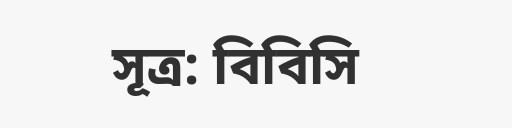সূত্র: বিবিসি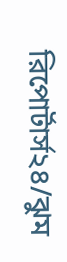রিপোর্টার্স২৪/ঝুম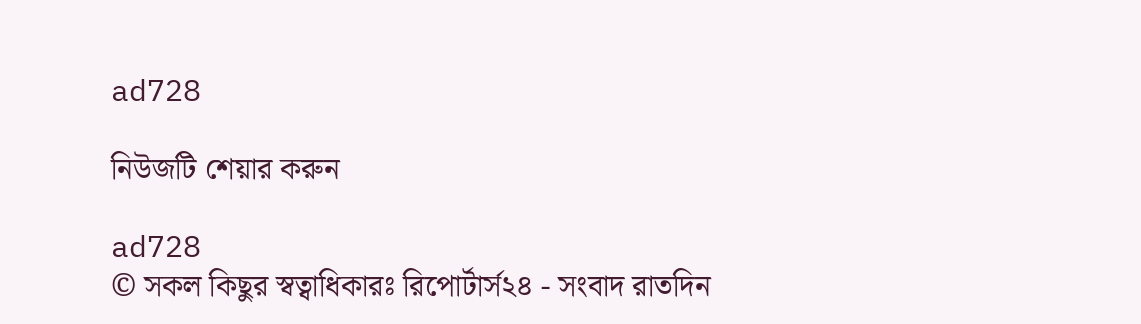ad728

নিউজটি শেয়ার করুন

ad728
© সকল কিছুর স্বত্বাধিকারঃ রিপোর্টার্স২৪ - সংবাদ রাতদিন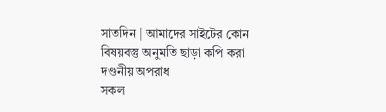সাতদিন | আমাদের সাইটের কোন বিষয়বস্তু অনুমতি ছাড়া কপি করা দণ্ডনীয় অপরাধ
সকল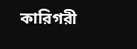কারিগরী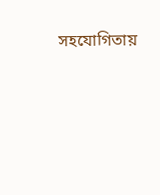সহযোগিতায়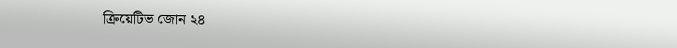ক্রিয়েটিভ জোন ২৪